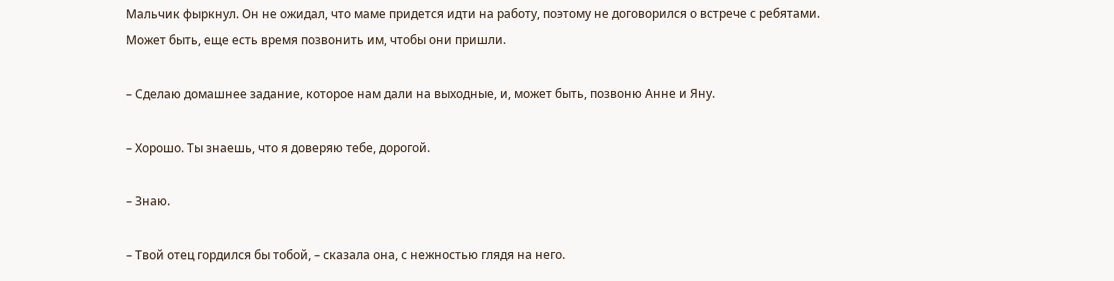Мальчик фыркнул. Он не ожидал, что маме придется идти на работу, поэтому не договорился о встрече с ребятами. Может быть, еще есть время позвонить им, чтобы они пришли.

– Сделаю домашнее задание, которое нам дали на выходные, и, может быть, позвоню Анне и Яну.

– Хорошо. Ты знаешь, что я доверяю тебе, дорогой.

– Знаю.

– Твой отец гордился бы тобой, – сказала она, с нежностью глядя на него.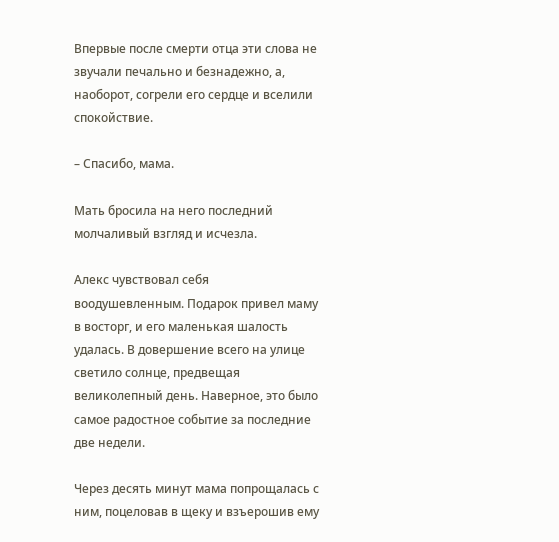Впервые после смерти отца эти слова не звучали печально и безнадежно, а, наоборот, согрели его сердце и вселили спокойствие.

– Спасибо, мама.

Мать бросила на него последний молчаливый взгляд и исчезла.

Алекс чувствовал себя воодушевленным. Подарок привел маму в восторг, и его маленькая шалость удалась. В довершение всего на улице светило солнце, предвещая великолепный день. Наверное, это было самое радостное событие за последние две недели.

Через десять минут мама попрощалась с ним, поцеловав в щеку и взъерошив ему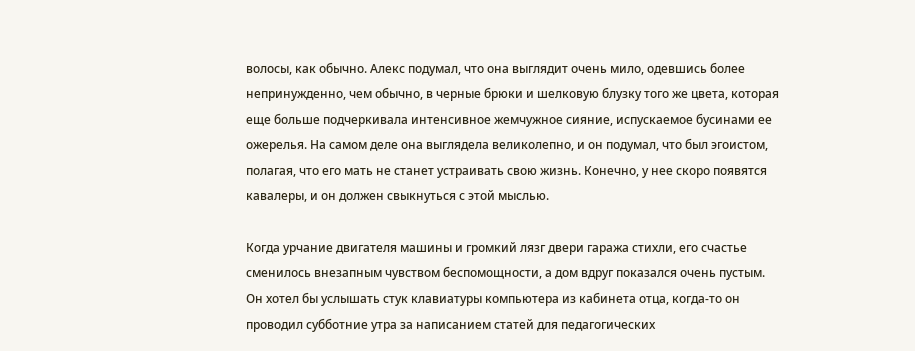волосы, как обычно. Алекс подумал, что она выглядит очень мило, одевшись более непринужденно, чем обычно, в черные брюки и шелковую блузку того же цвета, которая еще больше подчеркивала интенсивное жемчужное сияние, испускаемое бусинами ее ожерелья. На самом деле она выглядела великолепно, и он подумал, что был эгоистом, полагая, что его мать не станет устраивать свою жизнь. Конечно, у нее скоро появятся кавалеры, и он должен свыкнуться с этой мыслью.

Когда урчание двигателя машины и громкий лязг двери гаража стихли, его счастье сменилось внезапным чувством беспомощности, а дом вдруг показался очень пустым. Он хотел бы услышать стук клавиатуры компьютера из кабинета отца, когда-то он проводил субботние утра за написанием статей для педагогических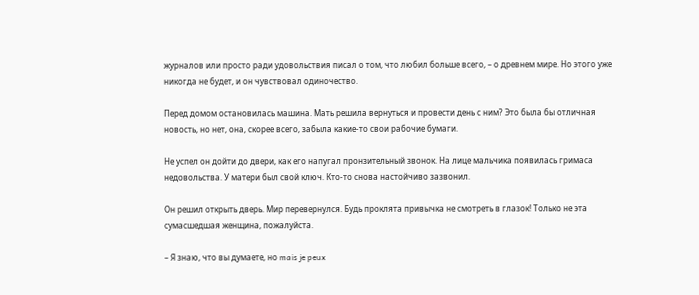журналов или просто ради удовольствия писал о том, что любил больше всего, – о древнем мире. Но этого уже никогда не будет, и он чувствовал одиночество.

Перед домом остановилась машина. Мать решила вернуться и провести день с ним? Это была бы отличная новость, но нет, она, скорее всего, забыла какие-то свои рабочие бумаги.

Не успел он дойти до двери, как его напугал пронзительный звонок. На лице мальчика появилась гримаса недовольства. У матери был свой ключ. Кто-то снова настойчиво зазвонил.

Он решил открыть дверь. Мир перевернулся. Будь проклята привычка не смотреть в глазок! Только не эта сумасшедшая женщина, пожалуйста.

– Я знаю, что вы думаете, но mais je peux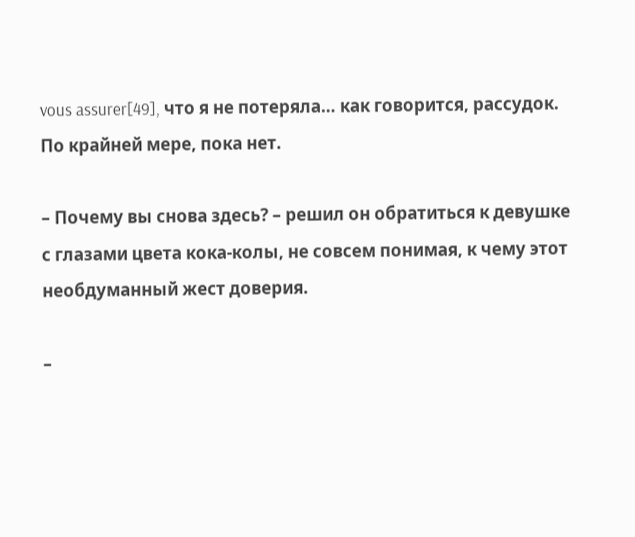vous assurer[49], что я не потеряла… как говорится, рассудок. По крайней мере, пока нет.

– Почему вы снова здесь? – решил он обратиться к девушке с глазами цвета кока-колы, не совсем понимая, к чему этот необдуманный жест доверия.

–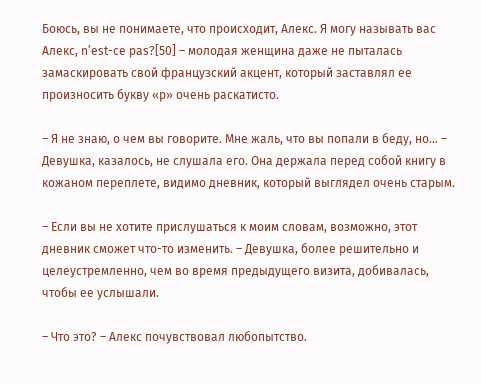Боюсь, вы не понимаете, что происходит, Алекс. Я могу называть вас Алекс, n’est-ce pas?[50] – молодая женщина даже не пыталась замаскировать свой французский акцент, который заставлял ее произносить букву «р» очень раскатисто.

– Я не знаю, о чем вы говорите. Мне жаль, что вы попали в беду, но… – Девушка, казалось, не слушала его. Она держала перед собой книгу в кожаном переплете, видимо дневник, который выглядел очень старым.

– Если вы не хотите прислушаться к моим словам, возможно, этот дневник сможет что-то изменить. – Девушка, более решительно и целеустремленно, чем во время предыдущего визита, добивалась, чтобы ее услышали.

– Что это? – Алекс почувствовал любопытство.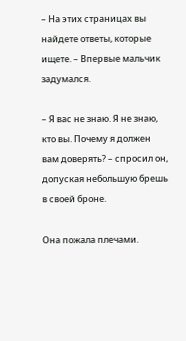– На этих страницах вы найдете ответы, которые ищете. – Впервые мальчик задумался.

– Я вас не знаю. Я не знаю, кто вы. Почему я должен вам доверять? – спросил он, допуская небольшую брешь в своей броне.

Она пожала плечами.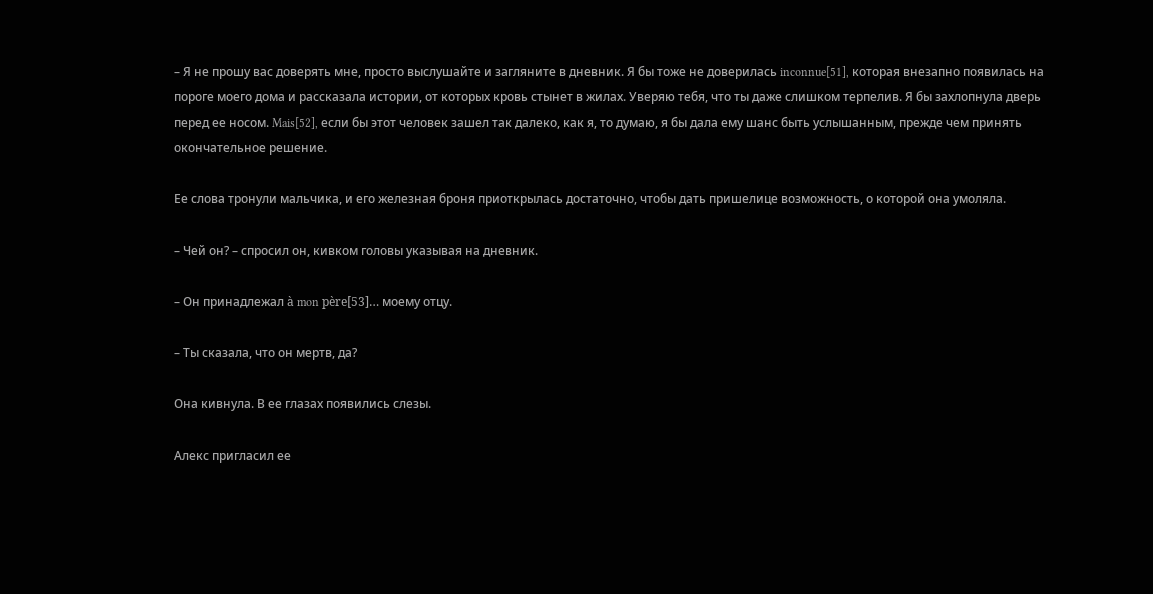– Я не прошу вас доверять мне, просто выслушайте и загляните в дневник. Я бы тоже не доверилась inconnue[51], которая внезапно появилась на пороге моего дома и рассказала истории, от которых кровь стынет в жилах. Уверяю тебя, что ты даже слишком терпелив. Я бы захлопнула дверь перед ее носом. Mais[52], если бы этот человек зашел так далеко, как я, то думаю, я бы дала ему шанс быть услышанным, прежде чем принять окончательное решение.

Ее слова тронули мальчика, и его железная броня приоткрылась достаточно, чтобы дать пришелице возможность, о которой она умоляла.

– Чей он? – спросил он, кивком головы указывая на дневник.

– Он принадлежал à mon père[53]… моему отцу.

– Ты сказала, что он мертв, да?

Она кивнула. В ее глазах появились слезы.

Алекс пригласил ее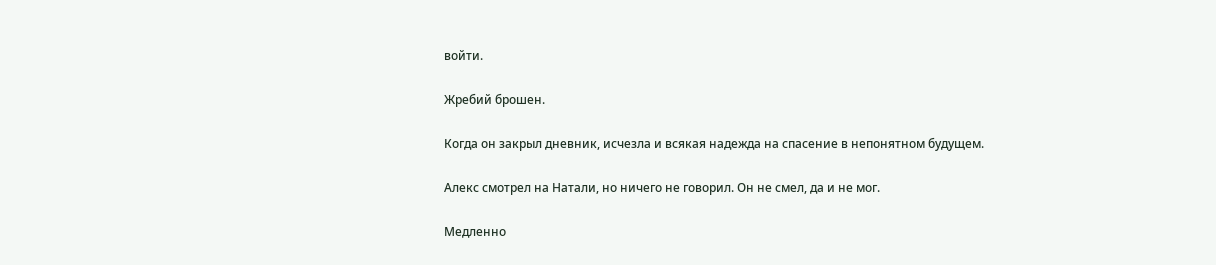войти.

Жребий брошен.

Когда он закрыл дневник, исчезла и всякая надежда на спасение в непонятном будущем.

Алекс смотрел на Натали, но ничего не говорил. Он не смел, да и не мог.

Медленно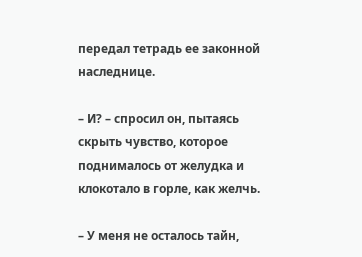передал тетрадь ее законной наследнице.

– И? – спросил он, пытаясь скрыть чувство, которое поднималось от желудка и клокотало в горле, как желчь.

– У меня не осталось тайн,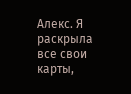Алекс. Я раскрыла все свои карты,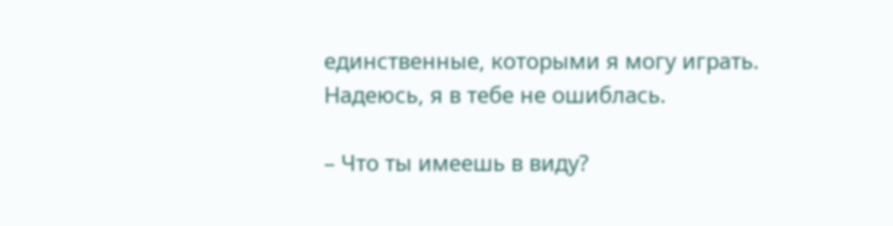единственные, которыми я могу играть. Надеюсь, я в тебе не ошиблась.

– Что ты имеешь в виду?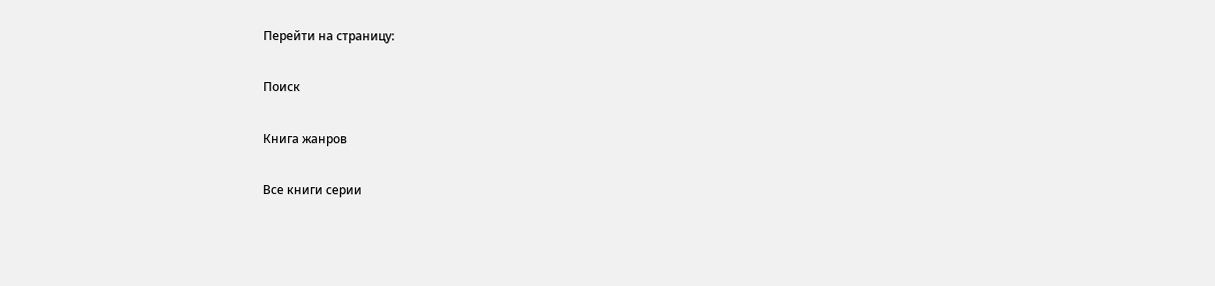Перейти на страницу:

Поиск

Книга жанров

Все книги серии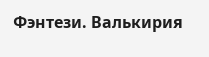Фэнтези. Валькирия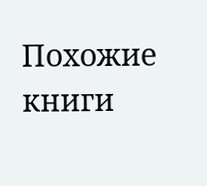Похожие книги